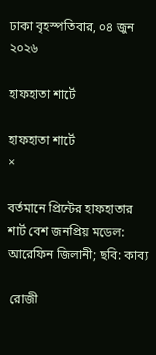ঢাকা বৃহস্পতিবার, ০৪ জুন ২০২৬

হাফহাতা শার্টে

হাফহাতা শার্টে
×

বর্তমানে প্রিন্টের হাফহাতার শার্ট বেশ জনপ্রিয় মডেল: আরেফিন জিলানী; ছবি: কাব্য

 রোজী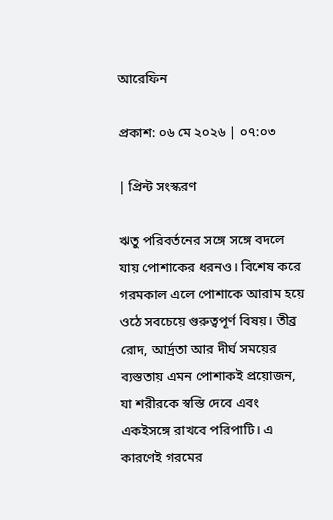আরেফিন

প্রকাশ: ০৬ মে ২০২৬ | ০৭:০৩

| প্রিন্ট সংস্করণ

ঋতু পরিবর্তনের সঙ্গে সঙ্গে বদলে যায় পোশাকের ধরনও। বিশেষ করে গরমকাল এলে পোশাকে আরাম হয়ে ওঠে সবচেয়ে গুরুত্বপূর্ণ বিষয়। তীব্র রোদ, আর্দ্রতা আর দীর্ঘ সময়ের ব্যস্ততায় এমন পোশাকই প্রয়োজন, যা শরীরকে স্বস্তি দেবে এবং একইসঙ্গে রাখবে পরিপাটি। এ কারণেই গরমের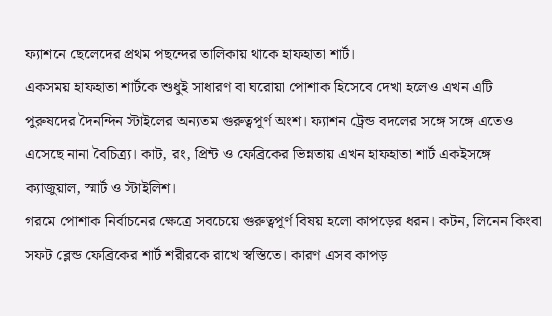ফ্যাশনে ছেলেদের প্রথম পছন্দের তালিকায় থাকে হাফহাতা শার্ট।
একসময় হাফহাতা শার্টকে শুধুই সাধারণ বা ঘরোয়া পোশাক হিসেবে দেখা হলেও এখন এটি পুরুষদের দৈনন্দিন স্টাইলের অন্যতম গুরুত্বপূর্ণ অংশ। ফ্যাশন ট্রেন্ড বদলের সঙ্গে সঙ্গে এতেও এসেছে নানা বৈচিত্র্য। কাট, রং, প্রিন্ট ও ফেব্রিকের ভিন্নতায় এখন হাফহাতা শার্ট একইসঙ্গে ক্যাজুয়াল, স্মার্ট ও স্টাইলিশ।
গরমে পোশাক নির্বাচনের ক্ষেত্রে সবচেয়ে গুরুত্বপূর্ণ বিষয় হলো কাপড়ের ধরন। কটন, লিনেন কিংবা সফট ব্লেন্ড ফেব্রিকের শার্ট শরীরকে রাখে স্বস্তিতে। কারণ এসব কাপড়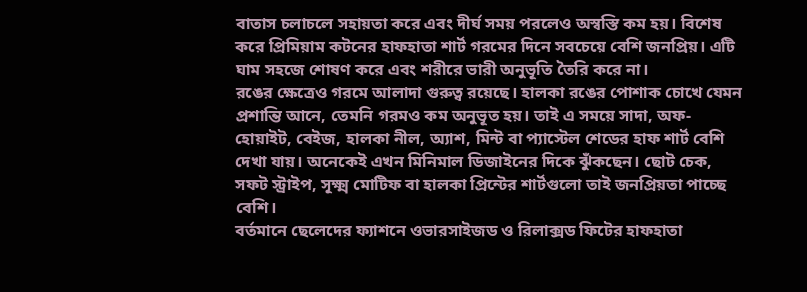বাতাস চলাচলে সহায়তা করে এবং দীর্ঘ সময় পরলেও অস্বস্তি কম হয়। বিশেষ করে প্রিমিয়াম কটনের হাফহাতা শার্ট গরমের দিনে সবচেয়ে বেশি জনপ্রিয়। এটি ঘাম সহজে শোষণ করে এবং শরীরে ভারী অনুভূতি তৈরি করে না।
রঙের ক্ষেত্রেও গরমে আলাদা গুরুত্ব রয়েছে। হালকা রঙের পোশাক চোখে যেমন প্রশান্তি আনে, তেমনি গরমও কম অনুভূত হয়। তাই এ সময়ে সাদা, অফ-হোয়াইট, বেইজ, হালকা নীল, অ্যাশ, মিন্ট বা প্যাস্টেল শেডের হাফ শার্ট বেশি দেখা যায়। অনেকেই এখন মিনিমাল ডিজাইনের দিকে ঝুঁকছেন। ছোট চেক, সফট স্ট্রাইপ, সূক্ষ্ম মোটিফ বা হালকা প্রিন্টের শার্টগুলো তাই জনপ্রিয়তা পাচ্ছে বেশি।
বর্তমানে ছেলেদের ফ্যাশনে ওভারসাইজড ও রিলাক্সড ফিটের হাফহাতা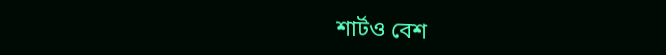শার্টও বেশ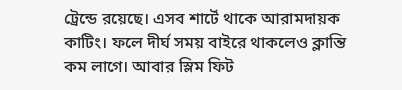ট্রেন্ডে রয়েছে। এসব শার্টে থাকে আরামদায়ক কাটিং। ফলে দীর্ঘ সময় বাইরে থাকলেও ক্লান্তি কম লাগে। আবার স্লিম ফিট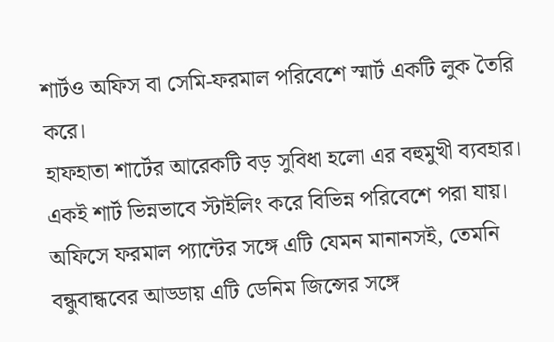শার্টও অফিস বা সেমি-ফরমাল পরিবেশে স্মার্ট একটি লুক তৈরি করে।
হাফহাতা শার্টের আরেকটি বড় সুবিধা হলো এর বহুমুখী ব্যবহার। একই শার্ট ভিন্নভাবে স্টাইলিং করে বিভিন্ন পরিবেশে পরা যায়। অফিসে ফরমাল প্যান্টের সঙ্গে এটি যেমন মানানসই, তেমনি বন্ধুবান্ধবের আড্ডায় এটি ডেনিম জিন্সের সঙ্গে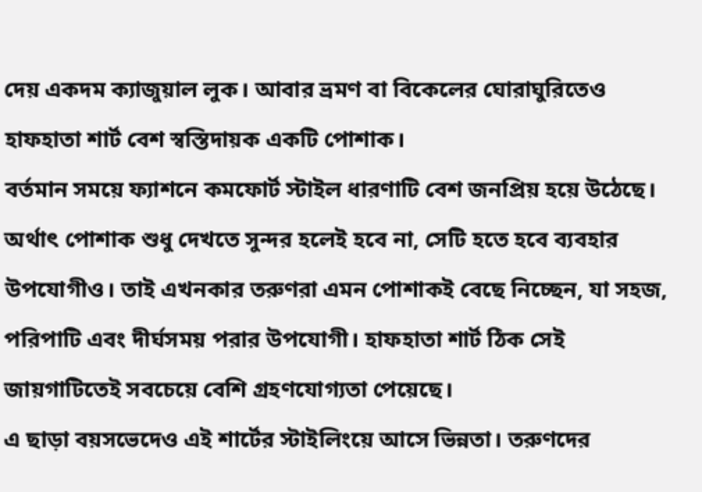দেয় একদম ক্যাজুয়াল লুক। আবার ভ্রমণ বা বিকেলের ঘোরাঘুরিতেও হাফহাতা শার্ট বেশ স্বস্তিদায়ক একটি পোশাক।
বর্তমান সময়ে ফ্যাশনে কমফোর্ট স্টাইল ধারণাটি বেশ জনপ্রিয় হয়ে উঠেছে। অর্থাৎ পোশাক শুধু দেখতে সুন্দর হলেই হবে না, সেটি হতে হবে ব্যবহার উপযোগীও। তাই এখনকার তরুণরা এমন পোশাকই বেছে নিচ্ছেন, যা সহজ, পরিপাটি এবং দীর্ঘসময় পরার উপযোগী। হাফহাতা শার্ট ঠিক সেই জায়গাটিতেই সবচেয়ে বেশি গ্রহণযোগ্যতা পেয়েছে।
এ ছাড়া বয়সভেদেও এই শার্টের স্টাইলিংয়ে আসে ভিন্নতা। তরুণদের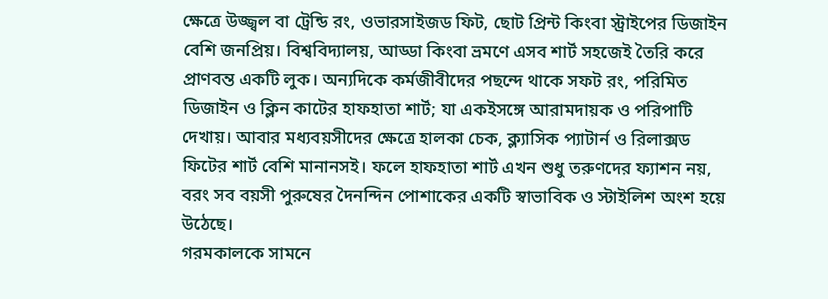ক্ষেত্রে উজ্জ্বল বা ট্রেন্ডি রং, ওভারসাইজড ফিট, ছোট প্রিন্ট কিংবা স্ট্রাইপের ডিজাইন বেশি জনপ্রিয়। বিশ্ববিদ্যালয়, আড্ডা কিংবা ভ্রমণে এসব শার্ট সহজেই তৈরি করে প্রাণবন্ত একটি লুক। অন্যদিকে কর্মজীবীদের পছন্দে থাকে সফট রং, পরিমিত ডিজাইন ও ক্লিন কাটের হাফহাতা শার্ট; যা একইসঙ্গে আরামদায়ক ও পরিপাটি দেখায়। আবার মধ্যবয়সীদের ক্ষেত্রে হালকা চেক, ক্ল্যাসিক প্যাটার্ন ও রিলাক্সড ফিটের শার্ট বেশি মানানসই। ফলে হাফহাতা শার্ট এখন শুধু তরুণদের ফ্যাশন নয়, বরং সব বয়সী পুরুষের দৈনন্দিন পোশাকের একটি স্বাভাবিক ও স্টাইলিশ অংশ হয়ে উঠেছে।
গরমকালকে সামনে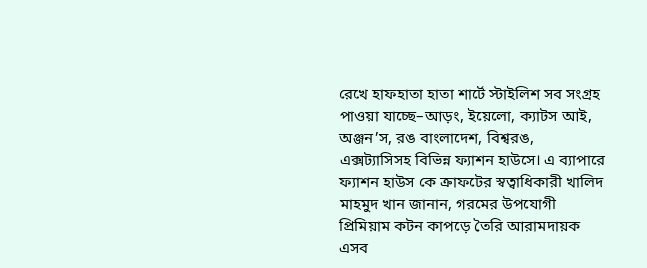রেখে হাফহাতা হাতা শার্টে স্টাইলিশ সব সংগ্রহ পাওয়া যাচ্ছে–আড়ং, ইয়েলো, ক্যাটস আই, অঞ্জন’স, রঙ বাংলাদেশ, বিশ্বরঙ, এক্সট্যাসিসহ বিভিন্ন ফ্যাশন হাউসে। এ ব্যাপারে ফ্যাশন হাউস কে ক্রাফটের স্বত্বাধিকারী খালিদ মাহমুদ খান জানান, গরমের উপযোগী প্রিমিয়াম কটন কাপড়ে তৈরি আরামদায়ক এসব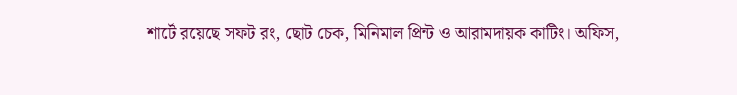শার্টে রয়েছে সফট রং, ছোট চেক, মিনিমাল প্রিন্ট ও আরামদায়ক কাটিং। অফিস,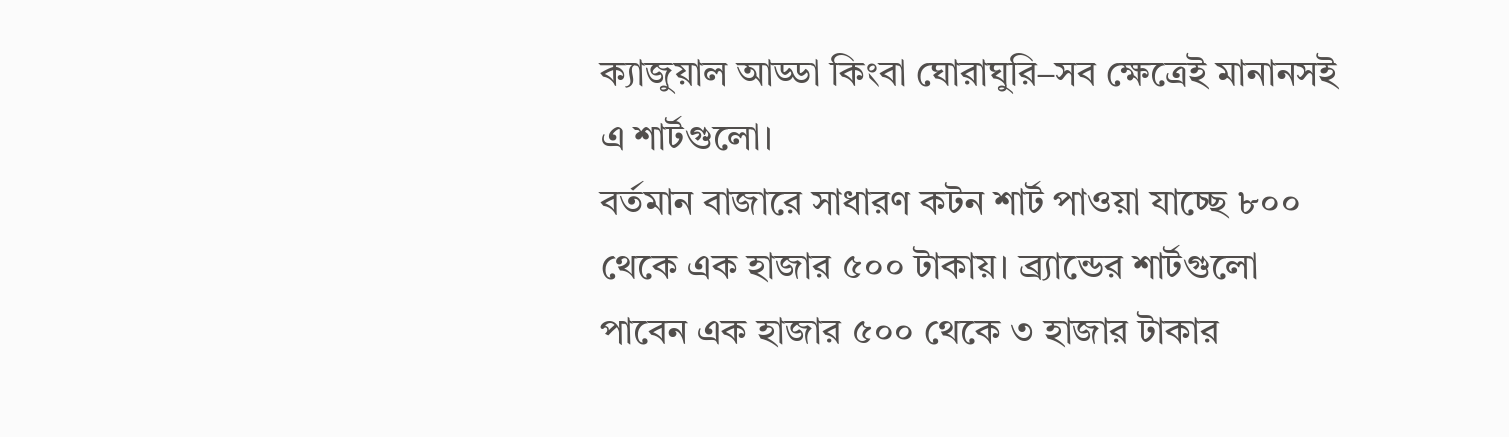ক্যাজুয়াল আড্ডা কিংবা ঘোরাঘুরি–সব ক্ষেত্রেই মানানসই এ শার্টগুলো।
বর্তমান বাজারে সাধারণ কটন শার্ট পাওয়া যাচ্ছে ৮০০ থেকে এক হাজার ৫০০ টাকায়। ব্র্যান্ডের শার্টগুলো পাবেন এক হাজার ৫০০ থেকে ৩ হাজার টাকার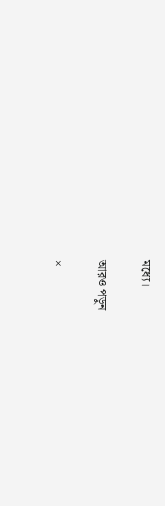মধ্যে।

আরও পড়ুন

×